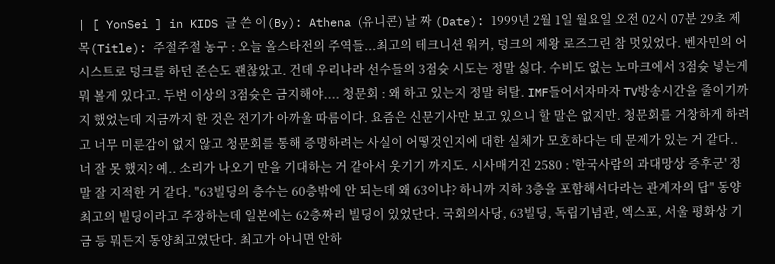| [ YonSei ] in KIDS 글 쓴 이(By): Athena (유니콘) 날 짜 (Date): 1999년 2월 1일 월요일 오전 02시 07분 29초 제 목(Title): 주절주절 농구 : 오늘 올스타전의 주역들...최고의 테크니션 워커, 덩크의 제왕 로즈그린 참 멋있었다. 벤자민의 어시스트로 덩크를 하던 존슨도 괜찮았고. 건데 우리나라 선수들의 3점슛 시도는 정말 싫다. 수비도 없는 노마크에서 3점슛 넣는게 뭐 볼게 있다고. 두번 이상의 3점슛은 금지해야.... 청문회 : 왜 하고 있는지 정말 허탈. IMF들어서자마자 TV방송시간을 줄이기까지 했었는데 지금까지 한 것은 전기가 아까울 따름이다. 요즘은 신문기사만 보고 있으니 할 말은 없지만. 청문회를 거창하게 하려고 너무 미룬감이 없지 않고 청문회를 통해 증명하려는 사실이 어떻것인지에 대한 실체가 모호하다는 데 문제가 있는 거 같다.. 너 잘 못 했지? 예.. 소리가 나오기 만을 기대하는 거 같아서 웃기기 까지도. 시사매거진 2580 : '한국사람의 과대망상 증후군' 정말 잘 지적한 거 같다. "63빌딩의 층수는 60층밖에 안 되는데 왜 63이냐? 하니까 지하 3층을 포함해서다라는 관계자의 답" 동양 최고의 빌딩이라고 주장하는데 일본에는 62층짜리 빌딩이 있었단다. 국회의사당, 63빌딩, 독립기념관, 엑스포, 서울 평화상 기금 등 뭐든지 동양최고였단다. 최고가 아니면 안하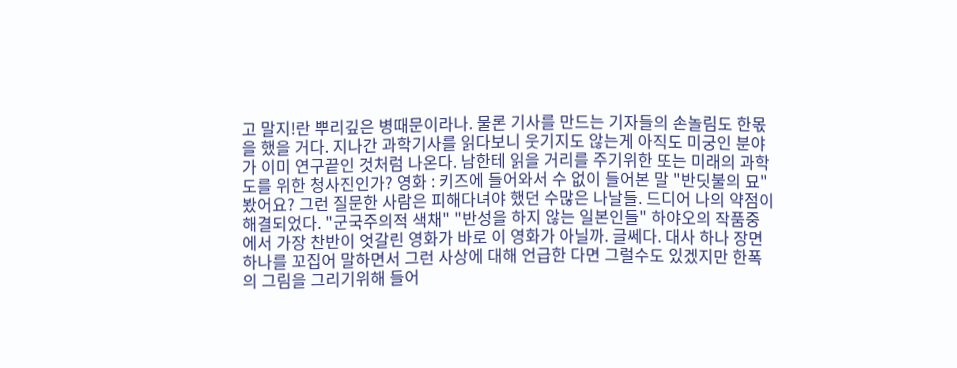고 말지!란 뿌리깊은 병때문이라나. 물론 기사를 만드는 기자들의 손놀림도 한몫을 했을 거다. 지나간 과학기사를 읽다보니 웃기지도 않는게 아직도 미궁인 분야가 이미 연구끝인 것처럼 나온다. 남한테 읽을 거리를 주기위한 또는 미래의 과학도를 위한 청사진인가? 영화 : 키즈에 들어와서 수 없이 들어본 말 "반딧불의 묘" 봤어요? 그런 질문한 사람은 피해다녀야 했던 수많은 나날들. 드디어 나의 약점이 해결되었다. "군국주의적 색채" "반성을 하지 않는 일본인들" 하야오의 작품중에서 가장 찬반이 엇갈린 영화가 바로 이 영화가 아닐까. 글쎄다. 대사 하나 장면 하나를 꼬집어 말하면서 그런 사상에 대해 언급한 다면 그럴수도 있겠지만 한폭의 그림을 그리기위해 들어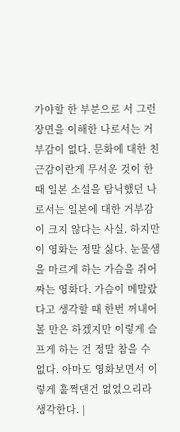가야할 한 부분으로 서 그런 장면을 이해한 나로서는 거부감이 없다. 문화에 대한 친근감이란게 무서운 것이 한 때 일본 소설을 탐닉했던 나로서는 일본에 대한 거부감이 크지 않다는 사실. 하지만 이 영화는 정말 싫다. 눈물샘을 마르게 하는 가슴을 쥐어짜는 영화다. 가슴이 메말랐다고 생각할 때 한번 꺼내어 볼 만은 하겠지만 이렇게 슬프게 하는 건 정말 참을 수 없다. 아마도 영화보면서 이렇게 훌쩍댄건 없었으리라 생각한다. |